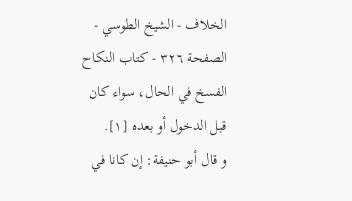الخلاف - الشيخ الطوسي - الصفحة ٣٢٦ - كتاب النكاح
الفسخ في الحال، سواء كان قبل الدخول أو بعده [١].
و قال أبو حنيفة: إن كانا في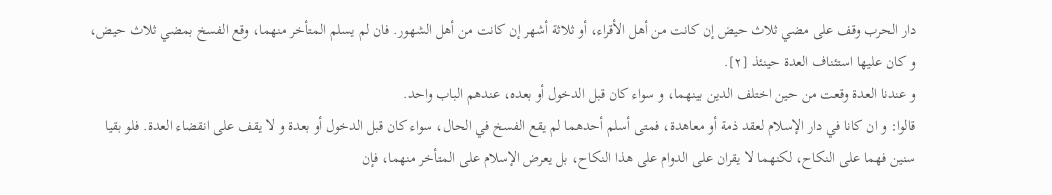دار الحرب وقف على مضي ثلاث حيض إن كانت من أهل الأقراء، أو ثلاثة أشهر إن كانت من أهل الشهور. فان لم يسلم المتأخر منهما، وقع الفسخ بمضي ثلاث حيض، و كان عليها استئناف العدة حينئذ [٢].
و عندنا العدة وقعت من حين اختلف الدين بينهما، و سواء كان قبل الدخول أو بعده، عندهم الباب واحد.
قالوا: و ان كانا في دار الإسلام لعقد ذمة أو معاهدة، فمتى أسلم أحدهما لم يقع الفسخ في الحال، سواء كان قبل الدخول أو بعدة و لا يقف على انقضاء العدة. فلو بقيا سنين فهما على النكاح، لكنهما لا يقران على الدوام على هذا النكاح، بل يعرض الإسلام على المتأخر منهما، فإن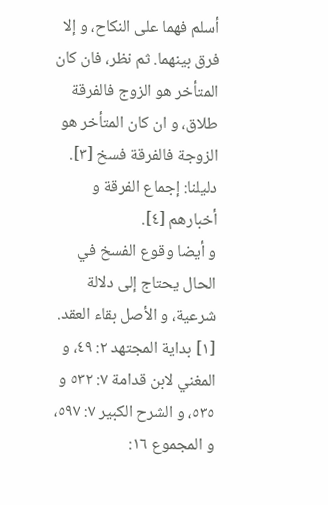أسلم فهما على النكاح، و إلا فرق بينهما. ثم نظر، فان كان المتأخر هو الزوج فالفرقة طلاق، و ان كان المتأخر هو الزوجة فالفرقة فسخ [٣].
دليلنا: إجماع الفرقة و أخبارهم [٤].
و أيضا وقوع الفسخ في الحال يحتاج إلى دلالة شرعية، و الأصل بقاء العقد.
[١] بداية المجتهد ٢: ٤٩، و المغني لابن قدامة ٧: ٥٣٢ و ٥٣٥، و الشرح الكبير ٧: ٥٩٧، و المجموع ١٦: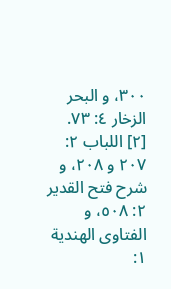٣٠٠، و البحر الزخار ٤: ٧٣.
[٢] اللباب ٢: ٢٠٧ و ٢٠٨، و شرح فتح القدير ٢: ٥٠٨، و الفتاوى الهندية ١: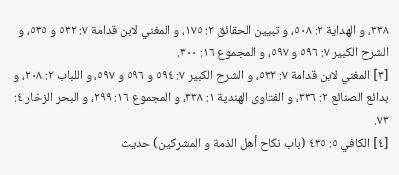٣٣٨، و الهداية ٢: ٥٠٨، و تبيين الحقائق ٢: ١٧٥، و المغني لابن قدامة ٧: ٥٣٢ و ٥٣٥، و الشرح الكبير ٧: ٥٩٦ و ٥٩٧، و المجموع ١٦: ٣٠٠.
[٣] المغني لابن قدامة ٧: ٥٣٢، و الشرح الكبير ٧: ٥٩٤ و ٥٩٦ و ٥٩٧، و اللباب ٢: ٢٠٨، و بدائع الصنائع ٢: ٣٣٦، و الفتاوى الهندية ١: ٣٣٨، و المجموع ١٦: ٢٩٩، و البحر الزخار ٤: ٧٣.
[٤] الكافي ٥: ٤٣٥ (باب نكاح أهل الذمة و المشركين) حديث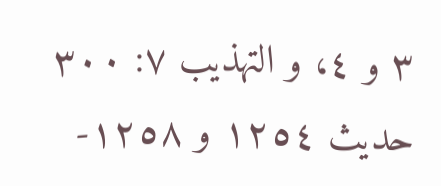٣ و ٤، و التهذيب ٧: ٣٠٠ حديث ١٢٥٤ و ١٢٥٨-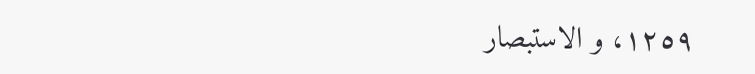١٢٥٩، و الاستبصار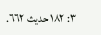٣: ١٨٢ حديث ٦٦٢.